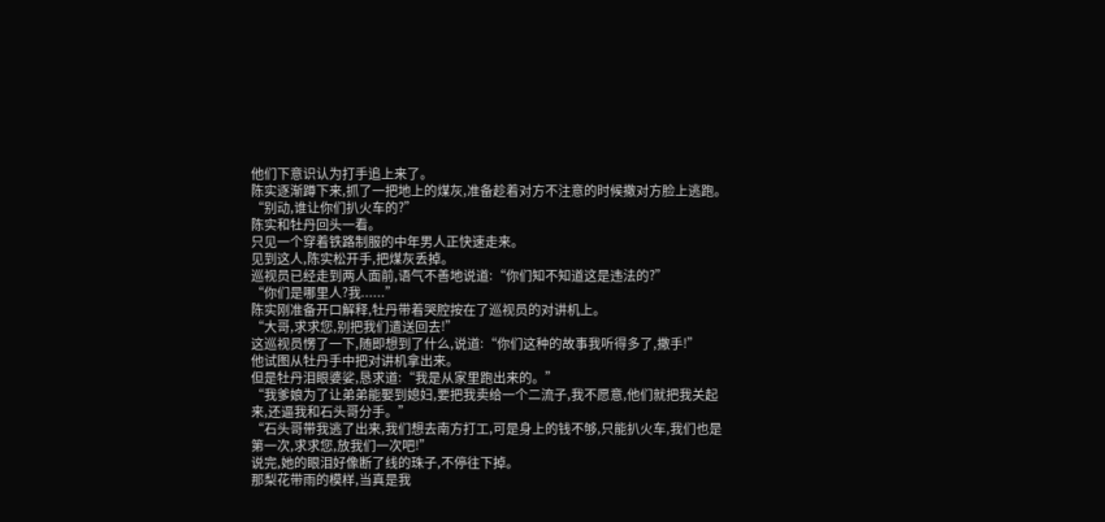他们下意识认为打手追上来了。
陈实逐渐蹲下来,抓了一把地上的煤灰,准备趁着对方不注意的时候撒对方脸上逃跑。
“别动,谁让你们扒火车的?”
陈实和牡丹回头一看。
只见一个穿着铁路制服的中年男人正快速走来。
见到这人,陈实松开手,把煤灰丢掉。
巡视员已经走到两人面前,语气不善地说道:“你们知不知道这是违法的?”
“你们是哪里人?我......”
陈实刚准备开口解释,牡丹带着哭腔按在了巡视员的对讲机上。
“大哥,求求您,别把我们遣送回去!”
这巡视员愣了一下,随即想到了什么,说道:“你们这种的故事我听得多了,撒手!”
他试图从牡丹手中把对讲机拿出来。
但是牡丹泪眼婆娑,恳求道:“我是从家里跑出来的。”
“我爹娘为了让弟弟能娶到媳妇,要把我卖给一个二流子,我不愿意,他们就把我关起来,还逼我和石头哥分手。”
“石头哥带我逃了出来,我们想去南方打工,可是身上的钱不够,只能扒火车,我们也是第一次,求求您,放我们一次吧!”
说完,她的眼泪好像断了线的珠子,不停往下掉。
那梨花带雨的模样,当真是我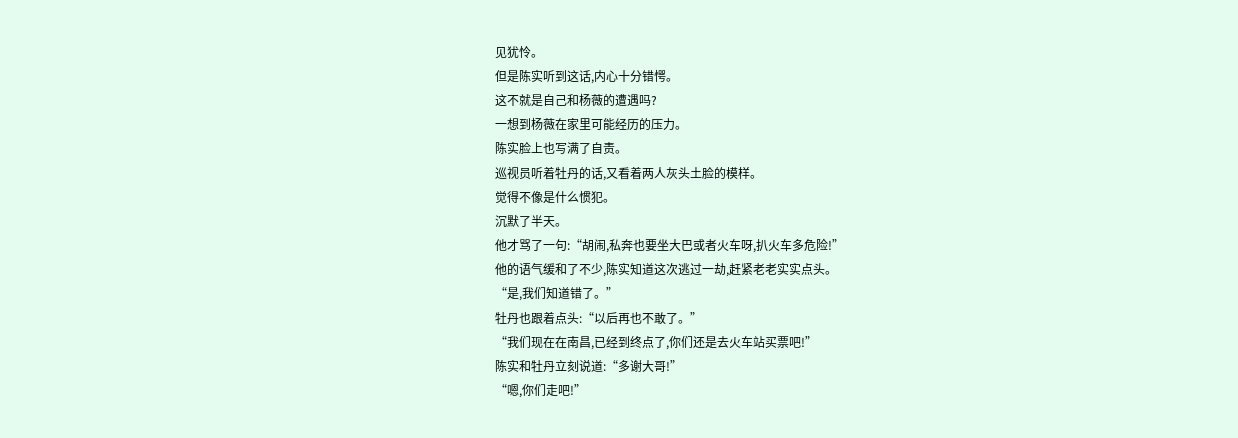见犹怜。
但是陈实听到这话,内心十分错愕。
这不就是自己和杨薇的遭遇吗?
一想到杨薇在家里可能经历的压力。
陈实脸上也写满了自责。
巡视员听着牡丹的话,又看着两人灰头土脸的模样。
觉得不像是什么惯犯。
沉默了半天。
他才骂了一句:“胡闹,私奔也要坐大巴或者火车呀,扒火车多危险!”
他的语气缓和了不少,陈实知道这次逃过一劫,赶紧老老实实点头。
“是,我们知道错了。”
牡丹也跟着点头:“以后再也不敢了。”
“我们现在在南昌,已经到终点了,你们还是去火车站买票吧!”
陈实和牡丹立刻说道:“多谢大哥!”
“嗯,你们走吧!”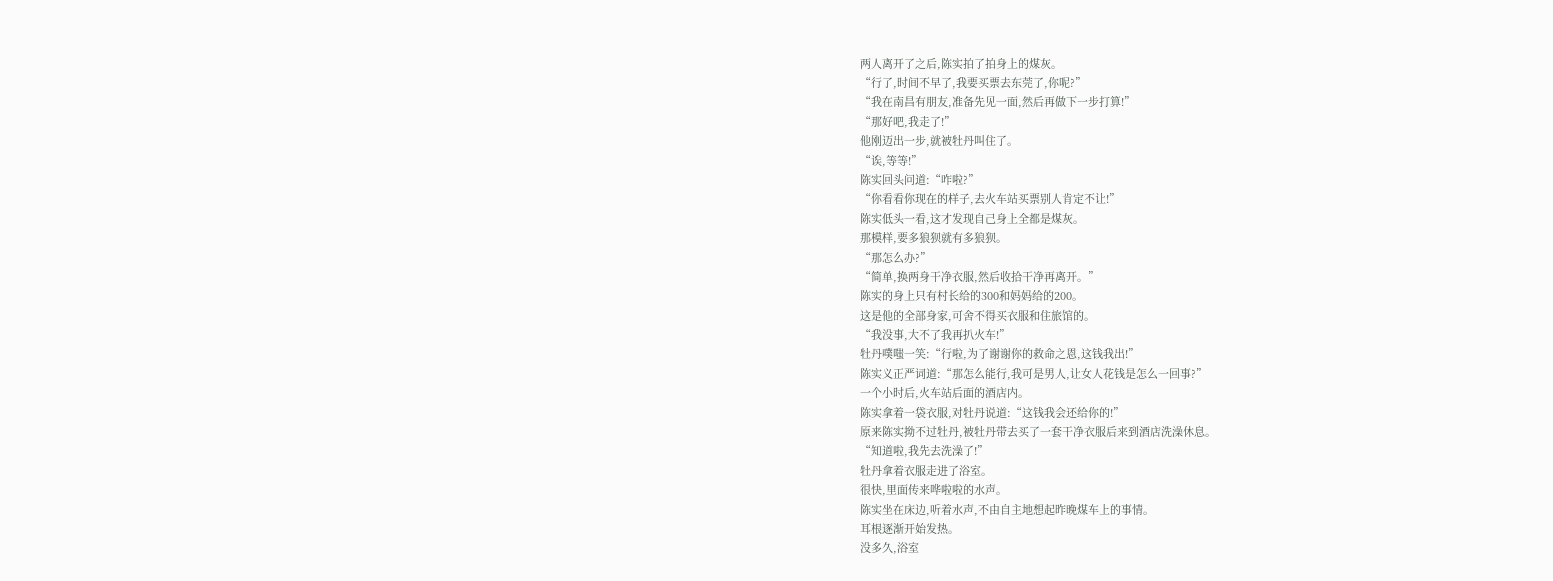两人离开了之后,陈实拍了拍身上的煤灰。
“行了,时间不早了,我要买票去东莞了,你呢?”
“我在南昌有朋友,准备先见一面,然后再做下一步打算!”
“那好吧,我走了!”
他刚迈出一步,就被牡丹叫住了。
“诶,等等!”
陈实回头问道:“咋啦?”
“你看看你现在的样子,去火车站买票别人肯定不让!”
陈实低头一看,这才发现自己身上全都是煤灰。
那模样,要多狼狈就有多狼狈。
“那怎么办?”
“简单,换两身干净衣服,然后收拾干净再离开。”
陈实的身上只有村长给的300和妈妈给的200。
这是他的全部身家,可舍不得买衣服和住旅馆的。
“我没事,大不了我再扒火车!”
牡丹噗嗤一笑:“行啦,为了谢谢你的救命之恩,这钱我出!”
陈实义正严词道:“那怎么能行,我可是男人,让女人花钱是怎么一回事?”
一个小时后,火车站后面的酒店内。
陈实拿着一袋衣服,对牡丹说道:“这钱我会还给你的!”
原来陈实拗不过牡丹,被牡丹带去买了一套干净衣服后来到酒店洗澡休息。
“知道啦,我先去洗澡了!”
牡丹拿着衣服走进了浴室。
很快,里面传来哗啦啦的水声。
陈实坐在床边,听着水声,不由自主地想起昨晚煤车上的事情。
耳根逐渐开始发热。
没多久,浴室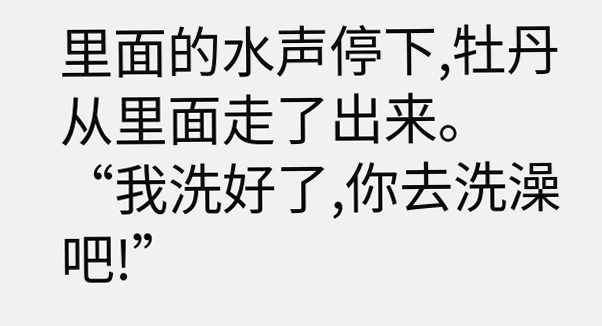里面的水声停下,牡丹从里面走了出来。
“我洗好了,你去洗澡吧!”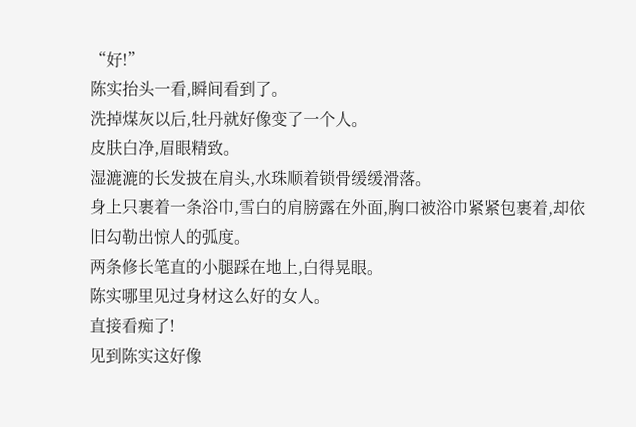“好!”
陈实抬头一看,瞬间看到了。
洗掉煤灰以后,牡丹就好像变了一个人。
皮肤白净,眉眼精致。
湿漉漉的长发披在肩头,水珠顺着锁骨缓缓滑落。
身上只裹着一条浴巾,雪白的肩膀露在外面,胸口被浴巾紧紧包裹着,却依旧勾勒出惊人的弧度。
两条修长笔直的小腿踩在地上,白得晃眼。
陈实哪里见过身材这么好的女人。
直接看痴了!
见到陈实这好像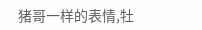猪哥一样的表情,牡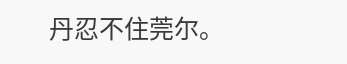丹忍不住莞尔。